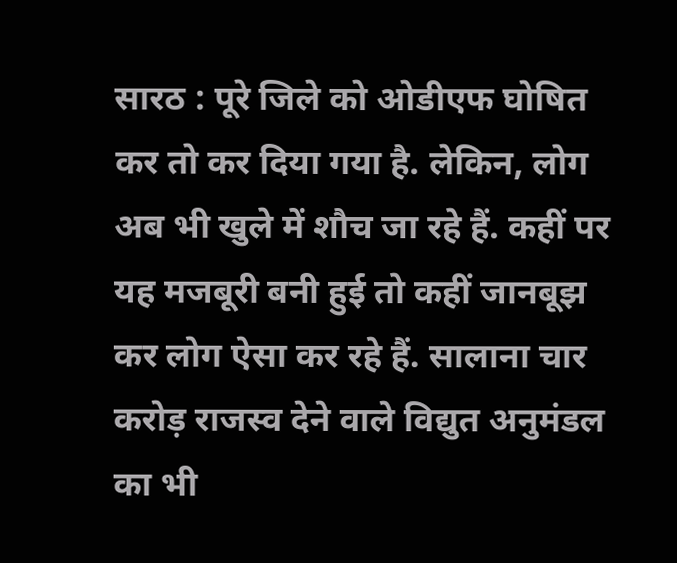सारठ : पूरे जिले को ओडीएफ घोषित कर तो कर दिया गया है. लेकिन, लोग अब भी खुले में शौच जा रहे हैं. कहीं पर यह मजबूरी बनी हुई तो कहीं जानबूझ कर लोग ऐसा कर रहे हैं. सालाना चार करोड़ राजस्व देने वाले विद्युत अनुमंडल का भी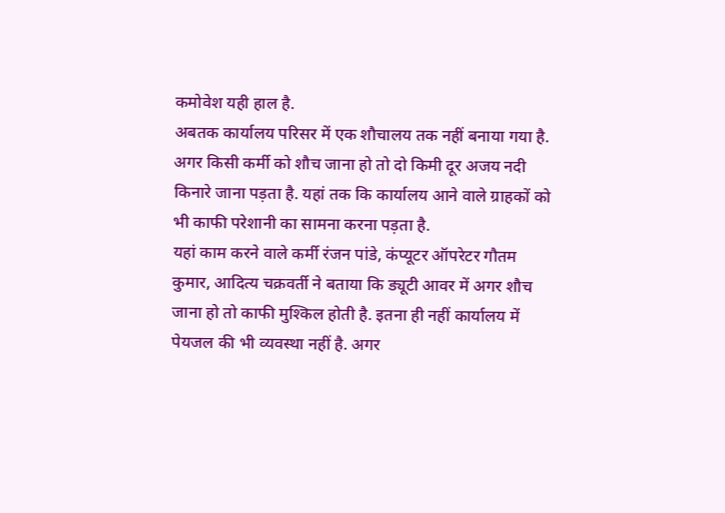कमोवेश यही हाल है.
अबतक कार्यालय परिसर में एक शौचालय तक नहीं बनाया गया है. अगर किसी कर्मी को शौच जाना हो तो दो किमी दूर अजय नदी किनारे जाना पड़ता है. यहां तक कि कार्यालय आने वाले ग्राहकों को भी काफी परेशानी का सामना करना पड़ता है.
यहां काम करने वाले कर्मी रंजन पांडे, कंप्यूटर ऑपरेटर गौतम कुमार, आदित्य चक्रवर्ती ने बताया कि ड्यूटी आवर में अगर शौच जाना हो तो काफी मुश्किल होती है. इतना ही नहीं कार्यालय में पेयजल की भी व्यवस्था नहीं है. अगर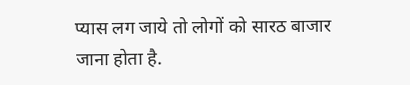प्यास लग जाये तो लोगों को सारठ बाजार जाना होता है.